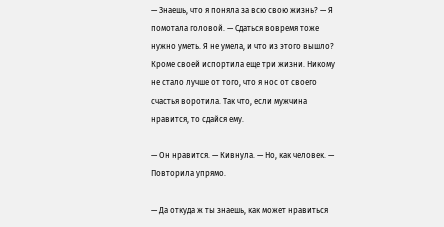— Знаешь, что я поняла за всю свою жизнь? — Я помотала головой. — Сдаться вовремя тоже нужно уметь. Я не умела, и что из этого вышло? Кроме своей испортила еще три жизни. Никому не стало лучше от того, что я нос от своего счастья воротила. Так что, если мужчина нравится, то сдайся ему.

— Он нравится. — Кивнула. — Но, как человек. — Повторила упрямо.

— Да откуда ж ты знаешь, как может нравиться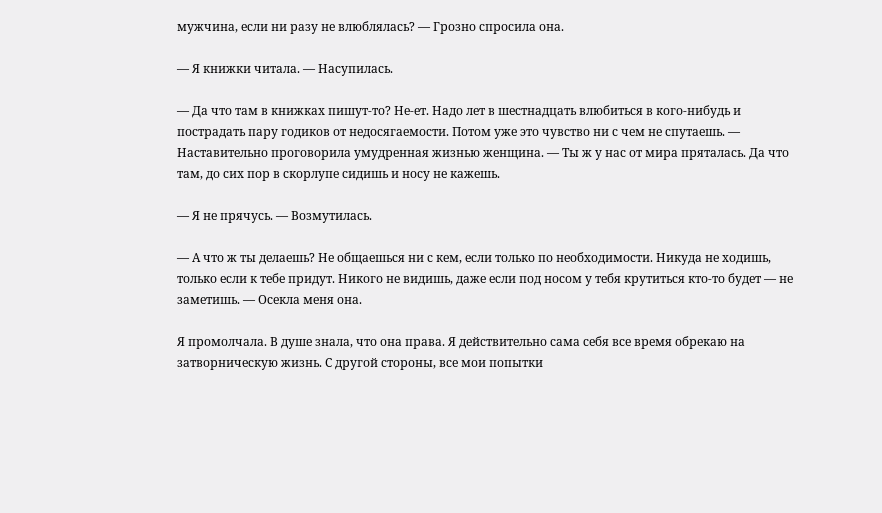мужчина, если ни разу не влюблялась? — Грозно спросила она.

— Я книжки читала. — Насупилась.

— Да что там в книжках пишут-то? Не-ет. Надо лет в шестнадцать влюбиться в кого-нибудь и пострадать пару годиков от недосягаемости. Потом уже это чувство ни с чем не спутаешь. — Наставительно проговорила умудренная жизнью женщина. — Ты ж у нас от мира пряталась. Да что там, до сих пор в скорлупе сидишь и носу не кажешь.

— Я не прячусь. — Возмутилась.

— А что ж ты делаешь? Не общаешься ни с кем, если только по необходимости. Никуда не ходишь, только если к тебе придут. Никого не видишь, даже если под носом у тебя крутиться кто-то будет — не заметишь. — Осекла меня она.

Я промолчала. В душе знала, что она права. Я действительно сама себя все время обрекаю на затворническую жизнь. С другой стороны, все мои попытки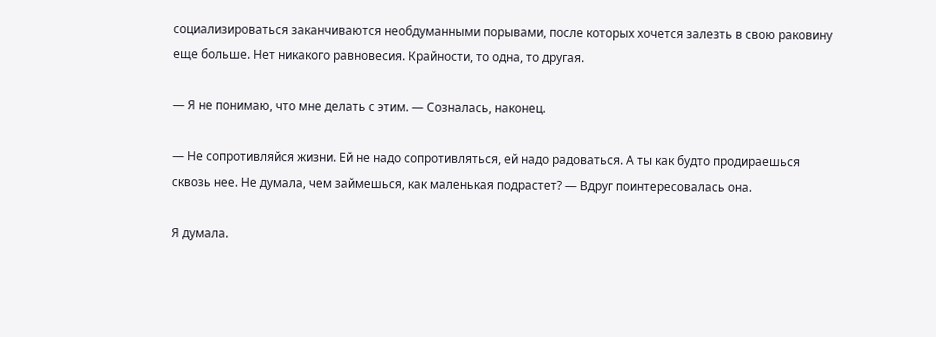социализироваться заканчиваются необдуманными порывами, после которых хочется залезть в свою раковину еще больше. Нет никакого равновесия. Крайности, то одна, то другая.

— Я не понимаю, что мне делать с этим. — Созналась, наконец.

— Не сопротивляйся жизни. Ей не надо сопротивляться, ей надо радоваться. А ты как будто продираешься сквозь нее. Не думала, чем займешься, как маленькая подрастет? — Вдруг поинтересовалась она.

Я думала.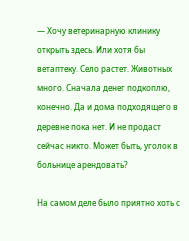— Хочу ветеринарную клинику открыть здесь. Или хотя бы ветаптеку. Село растет. Животных много. Сначала денег подкоплю, конечно. Да и дома подходящего в деревне пока нет. И не продаст сейчас никто. Может быть, уголок в больнице арендовать?

На самом деле было приятно хоть с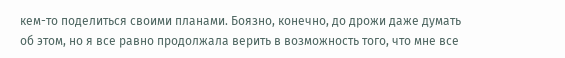кем-то поделиться своими планами. Боязно, конечно, до дрожи даже думать об этом, но я все равно продолжала верить в возможность того, что мне все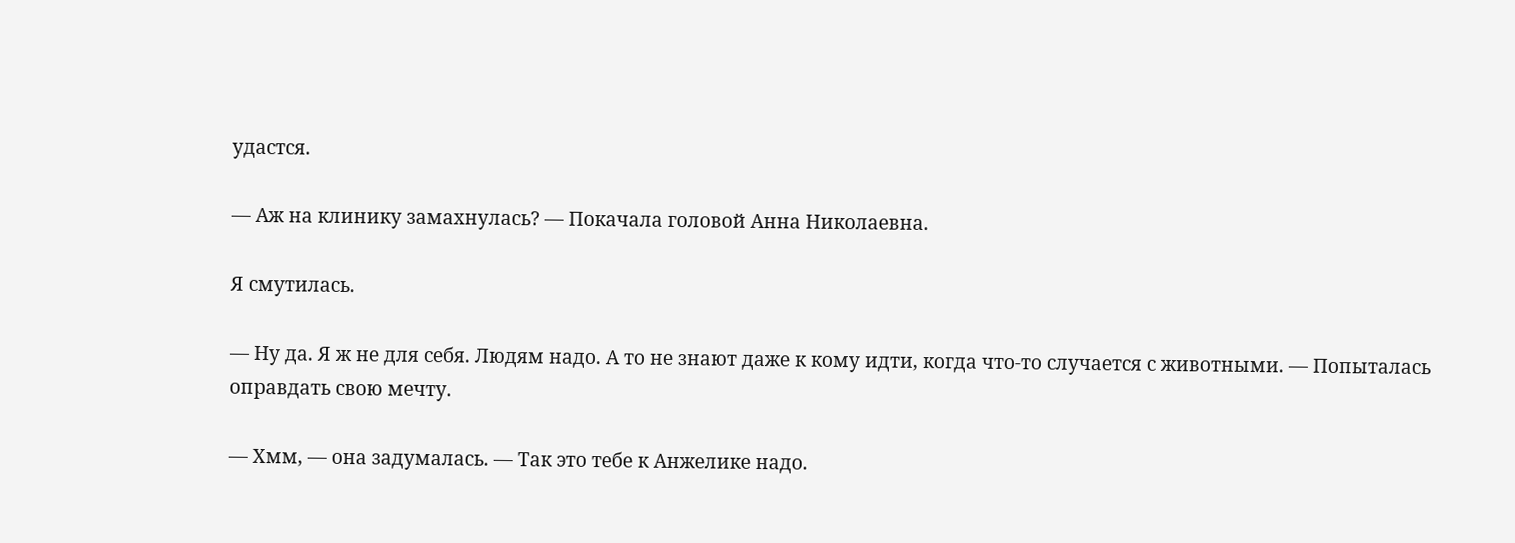удастся.

— Аж на клинику замахнулась? — Покачала головой Анна Николаевна.

Я смутилась.

— Ну да. Я ж не для себя. Людям надо. А то не знают даже к кому идти, когда что-то случается с животными. — Попыталась оправдать свою мечту.

— Хмм, — она задумалась. — Так это тебе к Анжелике надо.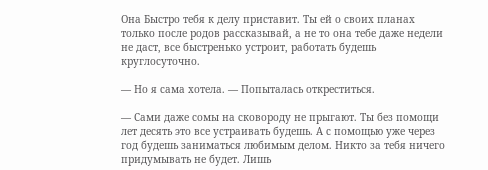Она Быстро тебя к делу приставит. Ты ей о своих планах только после родов рассказывай, а не то она тебе даже недели не даст, все быстренько устроит, работать будешь круглосуточно.

— Но я сама хотела. — Попыталась откреститься.

— Сами даже сомы на сковороду не прыгают. Ты без помощи лет десять это все устраивать будешь. А с помощью уже через год будешь заниматься любимым делом. Никто за тебя ничего придумывать не будет. Лишь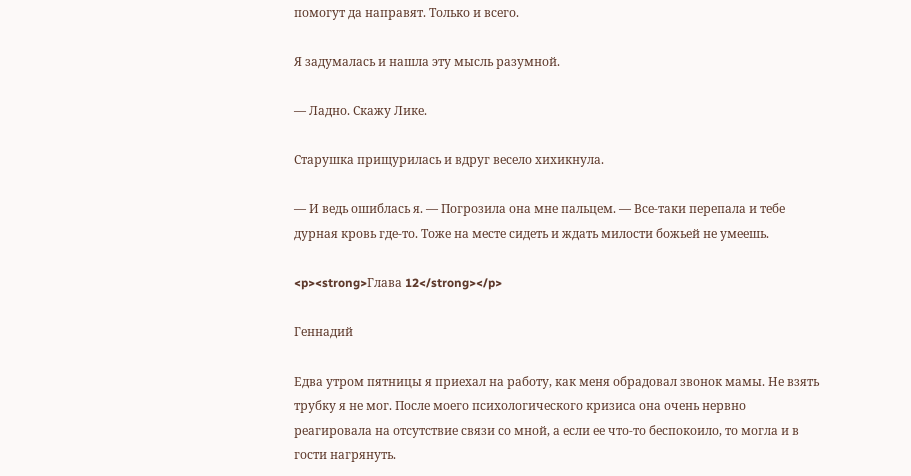помогут да направят. Только и всего.

Я задумалась и нашла эту мысль разумной.

— Ладно. Скажу Лике.

Старушка прищурилась и вдруг весело хихикнула.

— И ведь ошиблась я. — Погрозила она мне пальцем. — Все-таки перепала и тебе дурная кровь где-то. Тоже на месте сидеть и ждать милости божьей не умеешь.

<p><strong>Глава 12</strong></p>

Геннадий

Едва утром пятницы я приехал на работу, как меня обрадовал звонок мамы. Не взять трубку я не мог. После моего психологического кризиса она очень нервно реагировала на отсутствие связи со мной, а если ее что-то беспокоило, то могла и в гости нагрянуть.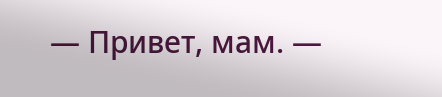— Привет, мам. —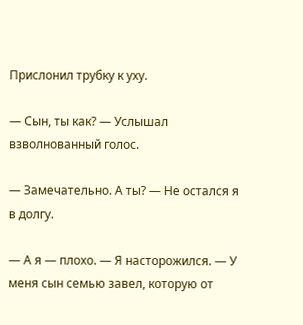Прислонил трубку к уху.

— Сын, ты как? — Услышал взволнованный голос.

— Замечательно. А ты? — Не остался я в долгу.

— А я — плохо. — Я насторожился. — У меня сын семью завел, которую от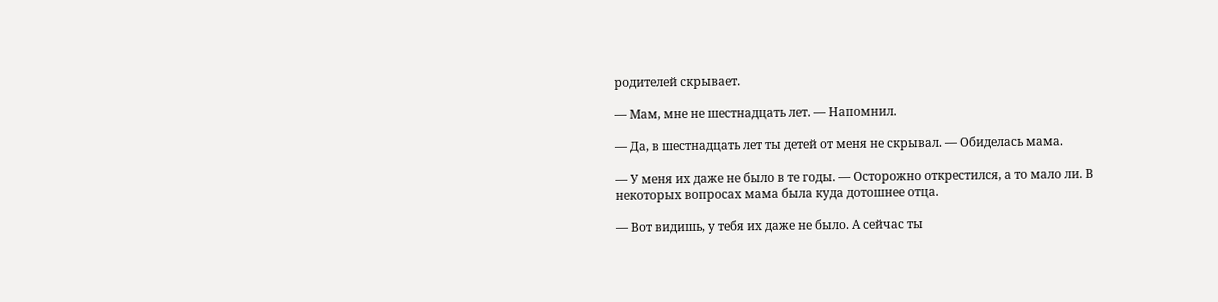родителей скрывает.

— Мам, мне не шестнадцать лет. — Напомнил.

— Да, в шестнадцать лет ты детей от меня не скрывал. — Обиделась мама.

— У меня их даже не было в те годы. — Осторожно открестился, а то мало ли. В некоторых вопросах мама была куда дотошнее отца.

— Вот видишь, у тебя их даже не было. А сейчас ты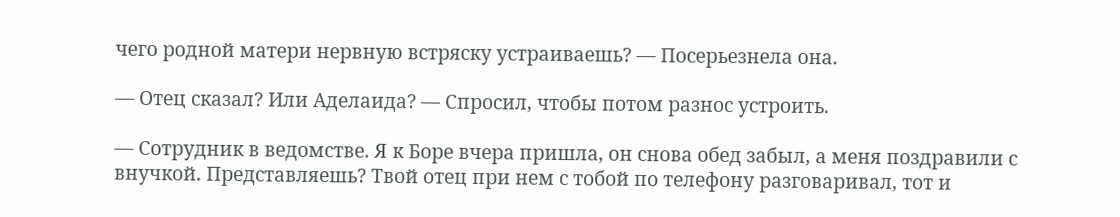чего родной матери нервную встряску устраиваешь? — Посерьезнела она.

— Отец сказал? Или Аделаида? — Спросил, чтобы потом разнос устроить.

— Сотрудник в ведомстве. Я к Боре вчера пришла, он снова обед забыл, а меня поздравили с внучкой. Представляешь? Твой отец при нем с тобой по телефону разговаривал, тот и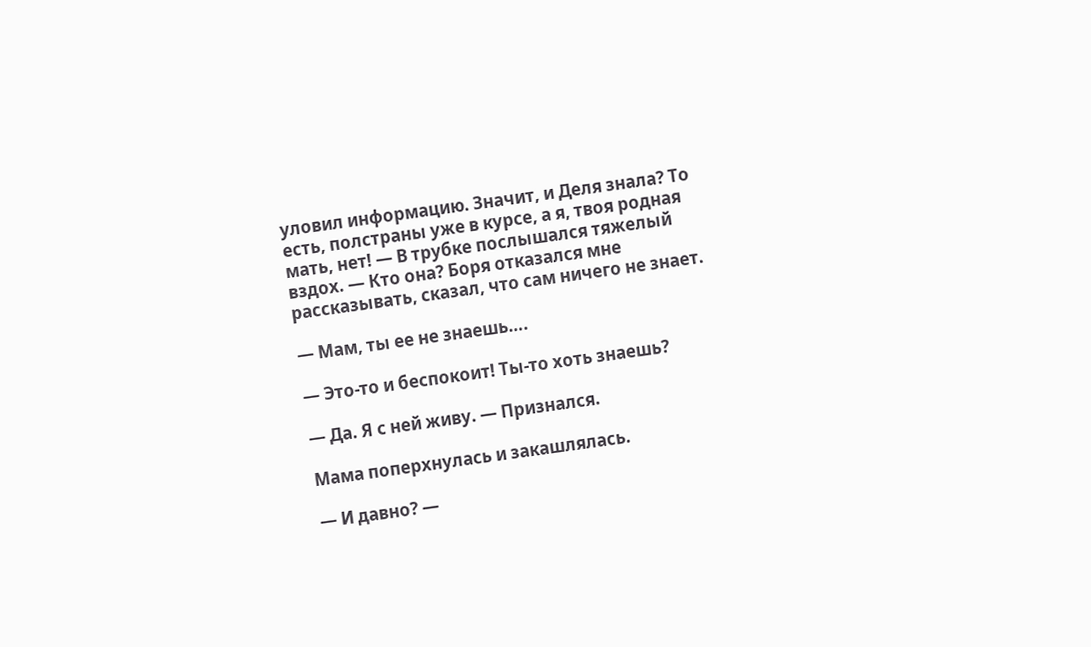уловил информацию. Значит, и Деля знала? То есть, полстраны уже в курсе, а я, твоя родная мать, нет! — В трубке послышался тяжелый вздох. — Кто она? Боря отказался мне рассказывать, сказал, что сам ничего не знает.

— Мам, ты ее не знаешь….

— Это-то и беспокоит! Ты-то хоть знаешь?

— Да. Я с ней живу. — Признался.

Мама поперхнулась и закашлялась.

— И давно? —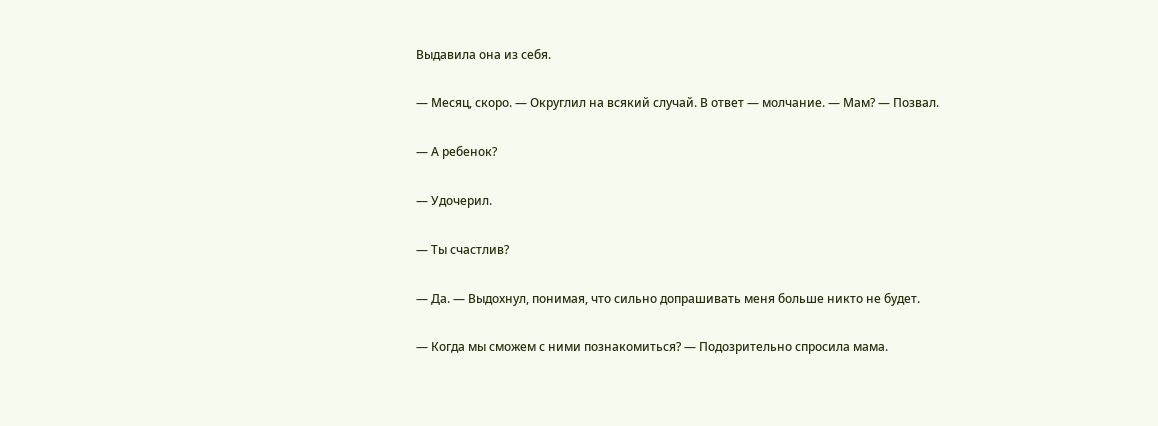Выдавила она из себя.

— Месяц, скоро. — Округлил на всякий случай. В ответ — молчание. — Мам? — Позвал.

— А ребенок?

— Удочерил.

— Ты счастлив?

— Да. — Выдохнул, понимая, что сильно допрашивать меня больше никто не будет.

— Когда мы сможем с ними познакомиться? — Подозрительно спросила мама.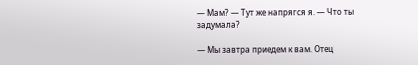— Мам? — Тут же напрягся я. — Что ты задумала?

— Мы завтра приедем к вам. Отец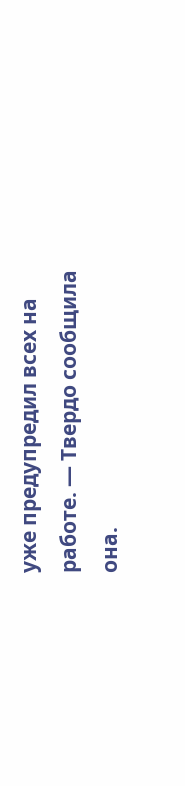уже предупредил всех на работе. — Твердо сообщила она.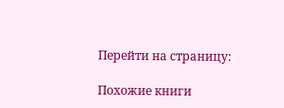Перейти на страницу:

Похожие книги